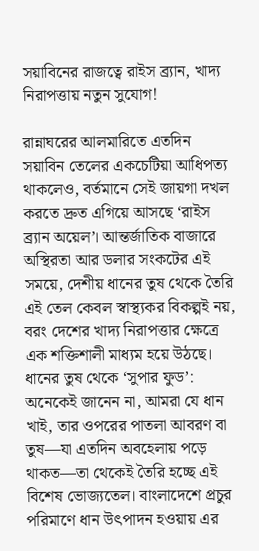সয়াবিনের রাজত্বে রাইস ব্র্যান, খাদ্য নিরাপত্তায় নতুন সুযোগ!

রান্নাঘরের আলমারিতে এতদিন সয়াবিন তেলের একচেটিয়া আধিপত্য থাকলেও, বর্তমানে সেই জায়গা দখল করতে দ্রুত এগিয়ে আসছে ‘রাইস ব্র্যান অয়েল’। আন্তর্জাতিক বাজারে অস্থিরতা আর ডলার সংকটের এই সময়ে, দেশীয় ধানের তুষ থেকে তৈরি এই তেল কেবল স্বাস্থ্যকর বিকল্পই নয়, বরং দেশের খাদ্য নিরাপত্তার ক্ষেত্রে এক শক্তিশালী মাধ্যম হয়ে উঠছে।
ধানের তুষ থেকে ‘সুপার ফুড’: অনেকেই জানেন না, আমরা যে ধান খাই, তার ওপরের পাতলা আবরণ বা তুষ—যা এতদিন অবহেলায় পড়ে থাকত—তা থেকেই তৈরি হচ্ছে এই বিশেষ ভোজ্যতেল। বাংলাদেশে প্রচুর পরিমাণে ধান উৎপাদন হওয়ায় এর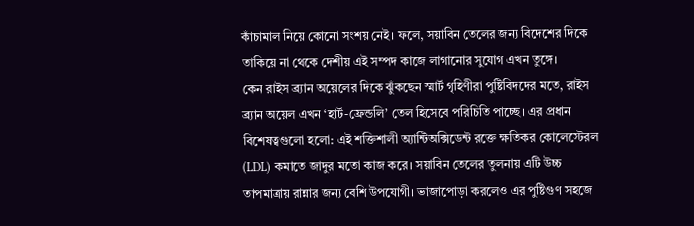কাঁচামাল নিয়ে কোনো সংশয় নেই। ফলে, সয়াবিন তেলের জন্য বিদেশের দিকে তাকিয়ে না থেকে দেশীয় এই সম্পদ কাজে লাগানোর সুযোগ এখন তুঙ্গে।
কেন রাইস ব্র্যান অয়েলের দিকে ঝুঁকছেন স্মার্ট গৃহিণীরা পুষ্টিবিদদের মতে, রাইস ব্র্যান অয়েল এখন ‘হার্ট-ফ্রেন্ডলি’ তেল হিসেবে পরিচিতি পাচ্ছে। এর প্রধান বিশেষত্বগুলো হলো: এই শক্তিশালী অ্যান্টিঅক্সিডেন্ট রক্তে ক্ষতিকর কোলেস্টেরল (LDL) কমাতে জাদুর মতো কাজ করে। সয়াবিন তেলের তুলনায় এটি উচ্চ তাপমাত্রায় রান্নার জন্য বেশি উপযোগী। ভাজাপোড়া করলেও এর পুষ্টিগুণ সহজে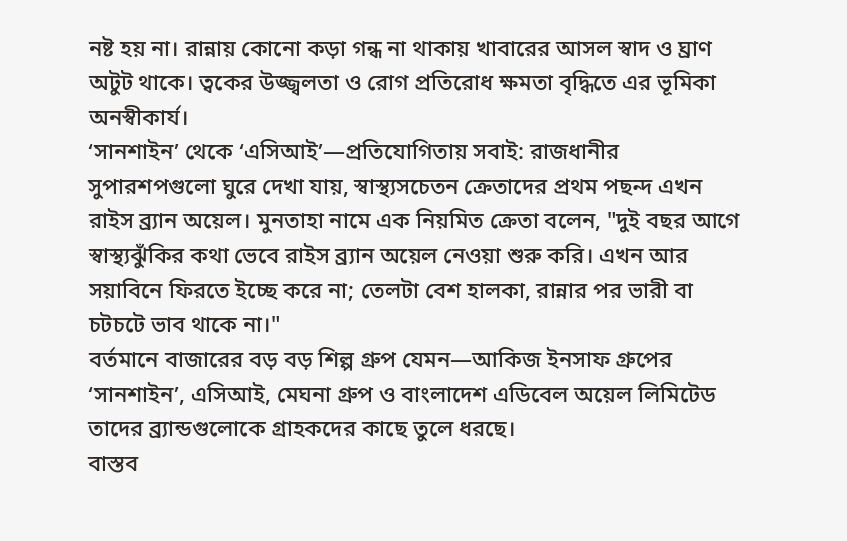নষ্ট হয় না। রান্নায় কোনো কড়া গন্ধ না থাকায় খাবারের আসল স্বাদ ও ঘ্রাণ অটুট থাকে। ত্বকের উজ্জ্বলতা ও রোগ প্রতিরোধ ক্ষমতা বৃদ্ধিতে এর ভূমিকা অনস্বীকার্য।
‘সানশাইন’ থেকে ‘এসিআই’—প্রতিযোগিতায় সবাই: রাজধানীর সুপারশপগুলো ঘুরে দেখা যায়, স্বাস্থ্যসচেতন ক্রেতাদের প্রথম পছন্দ এখন রাইস ব্র্যান অয়েল। মুনতাহা নামে এক নিয়মিত ক্রেতা বলেন, "দুই বছর আগে স্বাস্থ্যঝুঁকির কথা ভেবে রাইস ব্র্যান অয়েল নেওয়া শুরু করি। এখন আর সয়াবিনে ফিরতে ইচ্ছে করে না; তেলটা বেশ হালকা, রান্নার পর ভারী বা চটচটে ভাব থাকে না।"
বর্তমানে বাজারের বড় বড় শিল্প গ্রুপ যেমন—আকিজ ইনসাফ গ্রুপের ‘সানশাইন’, এসিআই, মেঘনা গ্রুপ ও বাংলাদেশ এডিবেল অয়েল লিমিটেড তাদের ব্র্যান্ডগুলোকে গ্রাহকদের কাছে তুলে ধরছে।
বাস্তব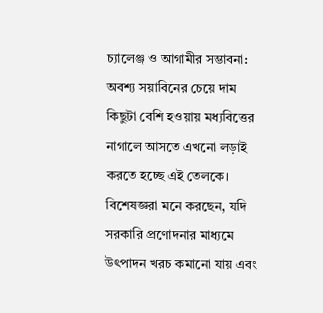চ্যালেঞ্জ ও আগামীর সম্ভাবনা: অবশ্য সয়াবিনের চেয়ে দাম কিছুটা বেশি হওয়ায় মধ্যবিত্তের নাগালে আসতে এখনো লড়াই করতে হচ্ছে এই তেলকে। বিশেষজ্ঞরা মনে করছেন, যদি সরকারি প্রণোদনার মাধ্যমে উৎপাদন খরচ কমানো যায় এবং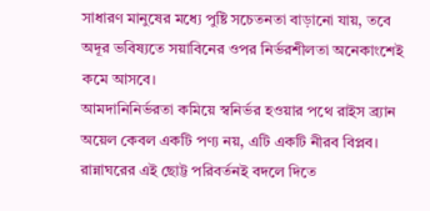সাধারণ মানুষের মধ্যে পুষ্টি সচেতনতা বাড়ানো যায়, তবে অদূর ভবিষ্যতে সয়াবিনের ওপর নির্ভরশীলতা অনেকাংশেই কমে আসবে।
আমদানিনির্ভরতা কমিয়ে স্বনির্ভর হওয়ার পথে রাইস ব্র্যান অয়েল কেবল একটি পণ্য নয়, এটি একটি নীরব বিপ্লব। রান্নাঘরের এই ছোট্ট পরিবর্তনই বদলে দিতে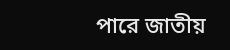পারে জাতীয়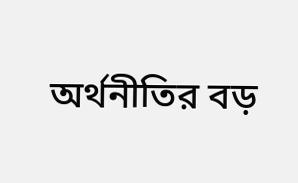অর্থনীতির বড়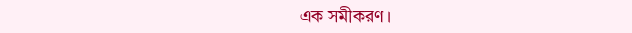এক সমীকরণ।